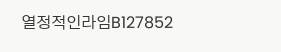열정적인라임B127852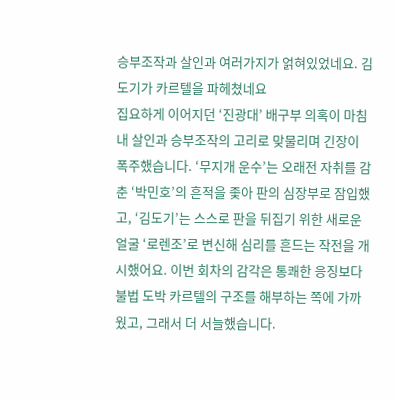승부조작과 살인과 여러가지가 얽혀있었네요. 김도기가 카르텔을 파헤쳤네요
집요하게 이어지던 ‘진광대’ 배구부 의혹이 마침내 살인과 승부조작의 고리로 맞물리며 긴장이 폭주했습니다. ‘무지개 운수’는 오래전 자취를 감춘 ‘박민호’의 흔적을 좇아 판의 심장부로 잠입했고, ‘김도기’는 스스로 판을 뒤집기 위한 새로운 얼굴 ‘로렌조’로 변신해 심리를 흔드는 작전을 개시했어요. 이번 회차의 감각은 통쾌한 응징보다 불법 도박 카르텔의 구조를 해부하는 쪽에 가까웠고, 그래서 더 서늘했습니다.